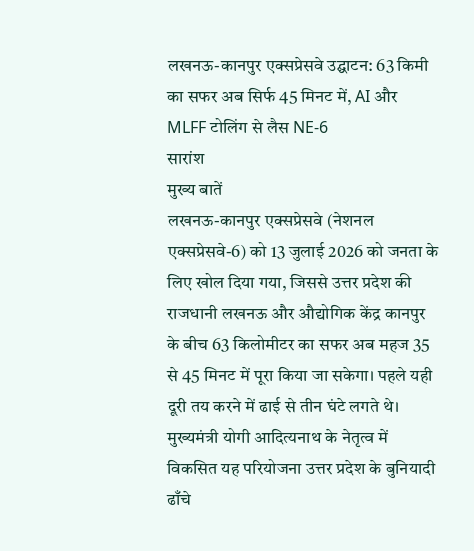लखनऊ-कानपुर एक्सप्रेसवे उद्घाटन: 63 किमी का सफर अब सिर्फ 45 मिनट में, AI और MLFF टोलिंग से लैस NE-6
सारांश
मुख्य बातें
लखनऊ-कानपुर एक्सप्रेसवे (नेशनल एक्सप्रेसवे-6) को 13 जुलाई 2026 को जनता के लिए खोल दिया गया, जिससे उत्तर प्रदेश की राजधानी लखनऊ और औद्योगिक केंद्र कानपुर के बीच 63 किलोमीटर का सफर अब महज 35 से 45 मिनट में पूरा किया जा सकेगा। पहले यही दूरी तय करने में ढाई से तीन घंटे लगते थे। मुख्यमंत्री योगी आदित्यनाथ के नेतृत्व में विकसित यह परियोजना उत्तर प्रदेश के बुनियादी ढाँचे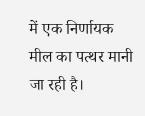में एक निर्णायक मील का पत्थर मानी जा रही है।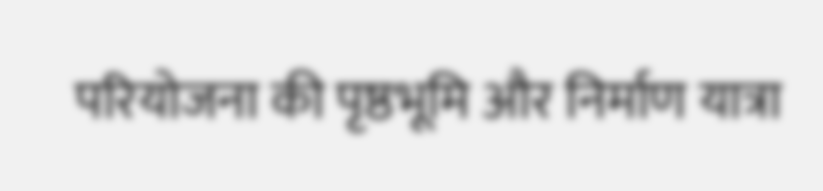परियोजना की पृष्ठभूमि और निर्माण यात्रा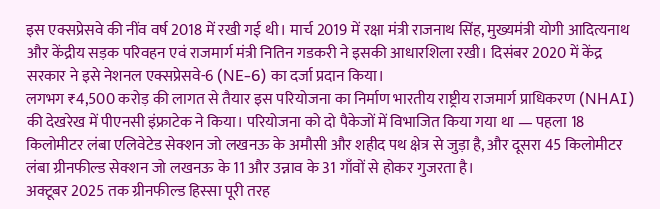इस एक्सप्रेसवे की नींव वर्ष 2018 में रखी गई थी। मार्च 2019 में रक्षा मंत्री राजनाथ सिंह, मुख्यमंत्री योगी आदित्यनाथ और केंद्रीय सड़क परिवहन एवं राजमार्ग मंत्री नितिन गडकरी ने इसकी आधारशिला रखी। दिसंबर 2020 में केंद्र सरकार ने इसे नेशनल एक्सप्रेसवे-6 (NE-6) का दर्जा प्रदान किया।
लगभग ₹4,500 करोड़ की लागत से तैयार इस परियोजना का निर्माण भारतीय राष्ट्रीय राजमार्ग प्राधिकरण (NHAI) की देखरेख में पीएनसी इंफ्राटेक ने किया। परियोजना को दो पैकेजों में विभाजित किया गया था — पहला 18 किलोमीटर लंबा एलिवेटेड सेक्शन जो लखनऊ के अमौसी और शहीद पथ क्षेत्र से जुड़ा है, और दूसरा 45 किलोमीटर लंबा ग्रीनफील्ड सेक्शन जो लखनऊ के 11 और उन्नाव के 31 गाँवों से होकर गुजरता है।
अक्टूबर 2025 तक ग्रीनफील्ड हिस्सा पूरी तरह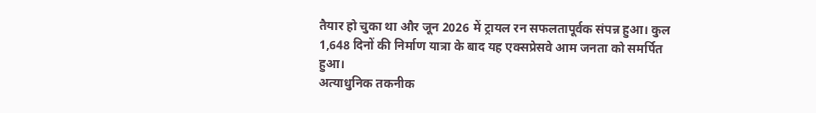तैयार हो चुका था और जून 2026 में ट्रायल रन सफलतापूर्वक संपन्न हुआ। कुल 1,648 दिनों की निर्माण यात्रा के बाद यह एक्सप्रेसवे आम जनता को समर्पित हुआ।
अत्याधुनिक तकनीक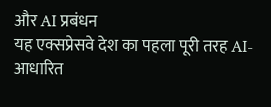और AI प्रबंधन
यह एक्सप्रेसवे देश का पहला पूरी तरह AI-आधारित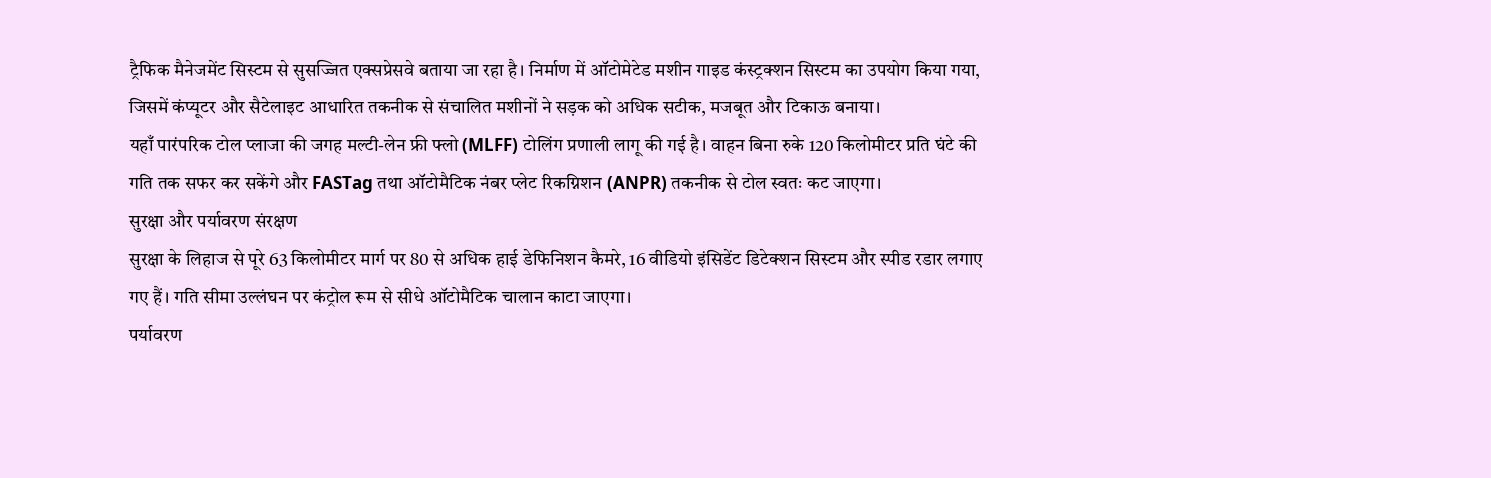ट्रैफिक मैनेजमेंट सिस्टम से सुसज्जित एक्सप्रेसवे बताया जा रहा है। निर्माण में ऑटोमेटेड मशीन गाइड कंस्ट्रक्शन सिस्टम का उपयोग किया गया, जिसमें कंप्यूटर और सैटेलाइट आधारित तकनीक से संचालित मशीनों ने सड़क को अधिक सटीक, मजबूत और टिकाऊ बनाया।
यहाँ पारंपरिक टोल प्लाजा की जगह मल्टी-लेन फ्री फ्लो (MLFF) टोलिंग प्रणाली लागू की गई है। वाहन बिना रुके 120 किलोमीटर प्रति घंटे की गति तक सफर कर सकेंगे और FASTag तथा ऑटोमैटिक नंबर प्लेट रिकग्निशन (ANPR) तकनीक से टोल स्वतः कट जाएगा।
सुरक्षा और पर्यावरण संरक्षण
सुरक्षा के लिहाज से पूरे 63 किलोमीटर मार्ग पर 80 से अधिक हाई डेफिनिशन कैमरे, 16 वीडियो इंसिडेंट डिटेक्शन सिस्टम और स्पीड रडार लगाए गए हैं। गति सीमा उल्लंघन पर कंट्रोल रूम से सीधे ऑटोमैटिक चालान काटा जाएगा।
पर्यावरण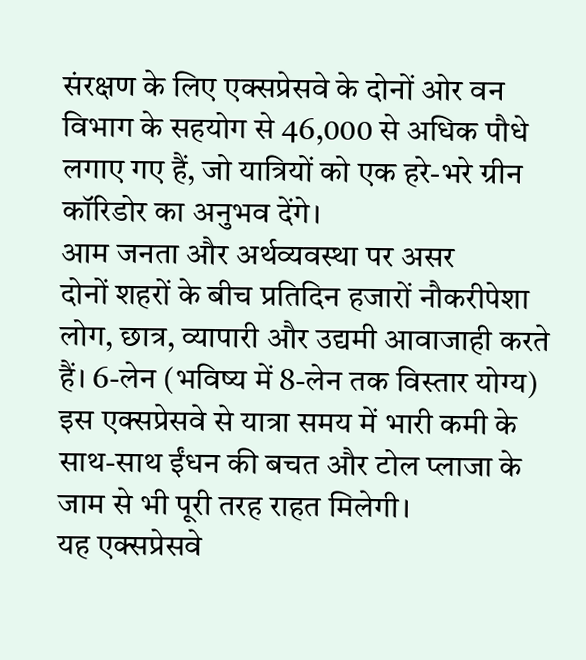संरक्षण के लिए एक्सप्रेसवे के दोनों ओर वन विभाग के सहयोग से 46,000 से अधिक पौधे लगाए गए हैं, जो यात्रियों को एक हरे-भरे ग्रीन कॉरिडोर का अनुभव देंगे।
आम जनता और अर्थव्यवस्था पर असर
दोनों शहरों के बीच प्रतिदिन हजारों नौकरीपेशा लोग, छात्र, व्यापारी और उद्यमी आवाजाही करते हैं। 6-लेन (भविष्य में 8-लेन तक विस्तार योग्य) इस एक्सप्रेसवे से यात्रा समय में भारी कमी के साथ-साथ ईंधन की बचत और टोल प्लाजा के जाम से भी पूरी तरह राहत मिलेगी।
यह एक्सप्रेसवे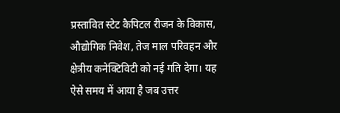प्रस्तावित स्टेट कैपिटल रीजन के विकास, औद्योगिक निवेश, तेज माल परिवहन और क्षेत्रीय कनेक्टिविटी को नई गति देगा। यह ऐसे समय में आया है जब उत्तर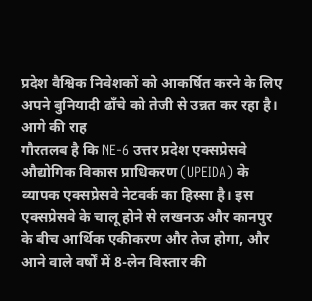प्रदेश वैश्विक निवेशकों को आकर्षित करने के लिए अपने बुनियादी ढाँचे को तेजी से उन्नत कर रहा है।
आगे की राह
गौरतलब है कि NE-6 उत्तर प्रदेश एक्सप्रेसवे औद्योगिक विकास प्राधिकरण (UPEIDA) के व्यापक एक्सप्रेसवे नेटवर्क का हिस्सा है। इस एक्सप्रेसवे के चालू होने से लखनऊ और कानपुर के बीच आर्थिक एकीकरण और तेज होगा, और आने वाले वर्षों में 8-लेन विस्तार की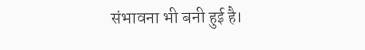संभावना भी बनी हुई है।